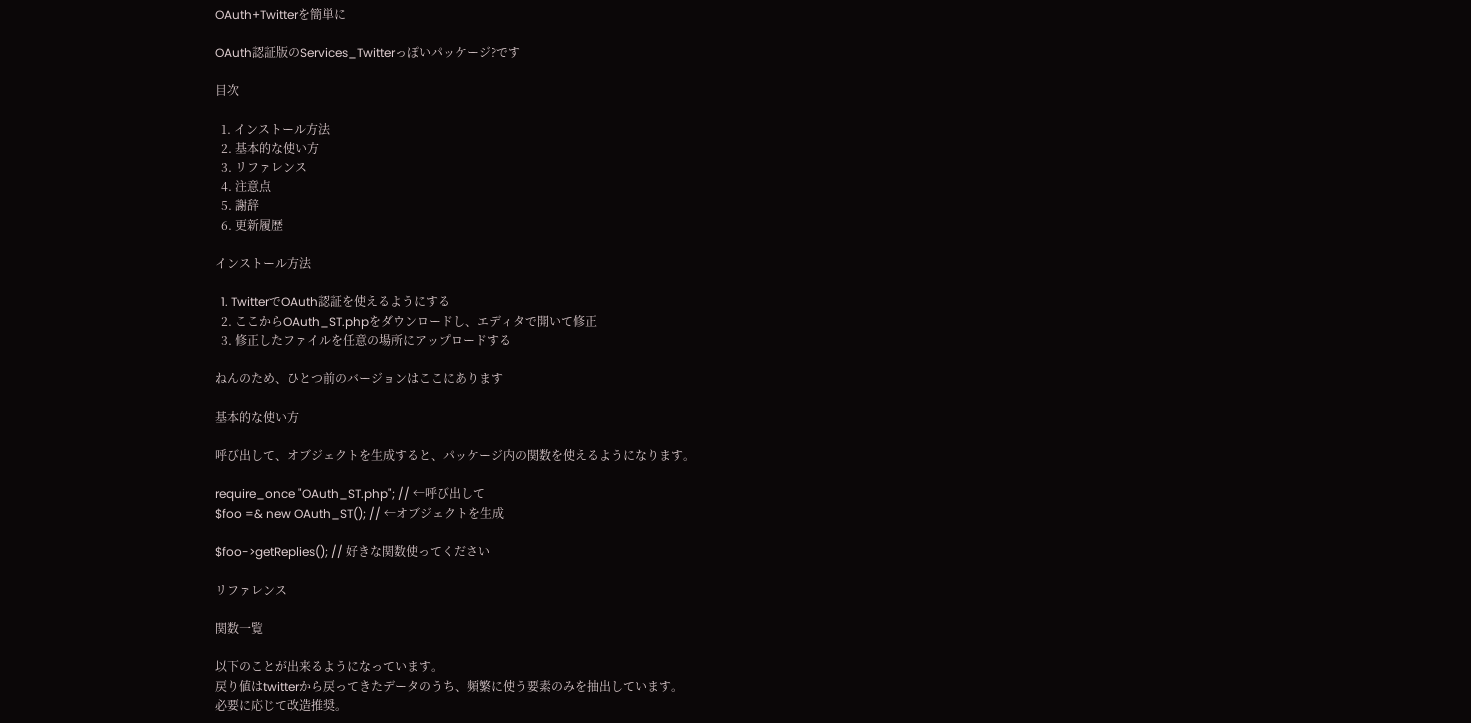OAuth+Twitterを簡単に

OAuth認証版のServices_Twitterっぽいパッケージ?です

目次

  1. インストール方法
  2. 基本的な使い方
  3. リファレンス
  4. 注意点
  5. 謝辞
  6. 更新履歴

インストール方法

  1. TwitterでOAuth認証を使えるようにする
  2. ここからOAuth_ST.phpをダウンロードし、エディタで開いて修正
  3. 修正したファイルを任意の場所にアップロードする

ねんのため、ひとつ前のバージョンはここにあります

基本的な使い方

呼び出して、オブジェクトを生成すると、パッケージ内の関数を使えるようになります。

require_once "OAuth_ST.php"; // ←呼び出して
$foo =& new OAuth_ST(); // ←オブジェクトを生成

$foo->getReplies(); // 好きな関数使ってください

リファレンス

関数一覧

以下のことが出来るようになっています。
戻り値はtwitterから戻ってきたデータのうち、頻繁に使う要素のみを抽出しています。
必要に応じて改造推奨。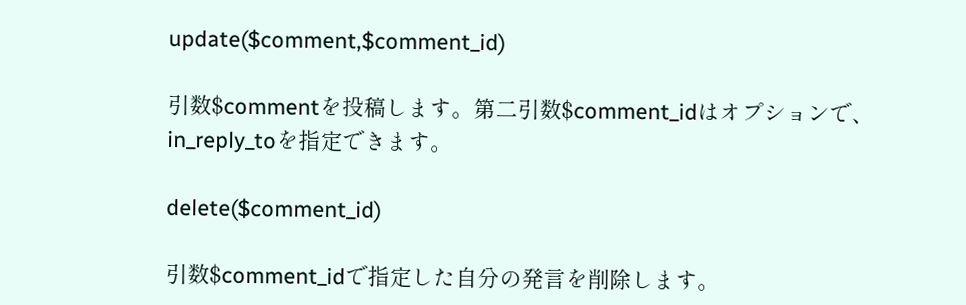update($comment,$comment_id)

引数$commentを投稿します。第二引数$comment_idはオプションで、in_reply_toを指定できます。

delete($comment_id)

引数$comment_idで指定した自分の発言を削除します。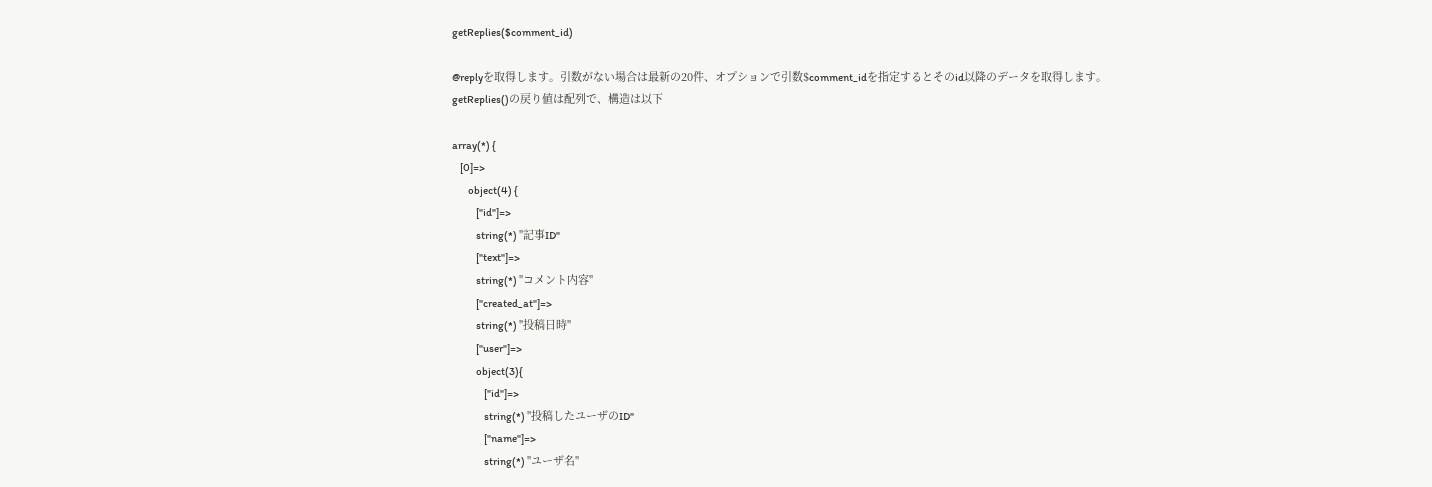getReplies($comment_id)

@replyを取得します。引数がない場合は最新の20件、オプションで引数$comment_idを指定するとそのid以降のデータを取得します。
getReplies()の戻り値は配列で、構造は以下

array(*) {
    [0]=>
        object(4) {
            ["id"]=>
            string(*) "記事ID"
            ["text"]=>
            string(*) "コメント内容"
            ["created_at"]=>
            string(*) "投稿日時"
            ["user"]=>
            object(3){
                ["id"]=>
                string(*) "投稿したユーザのID"
                ["name"]=>
                string(*) "ユーザ名"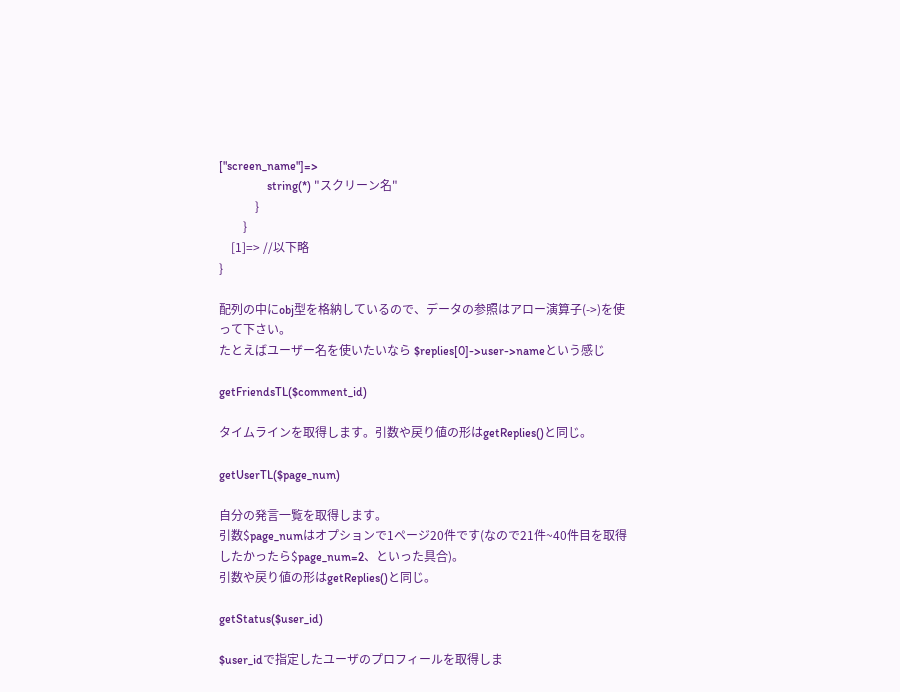["screen_name"]=>
                string(*) "スクリーン名"
            }
        }
    [1]=> //以下略
}

配列の中にobj型を格納しているので、データの参照はアロー演算子(->)を使って下さい。
たとえばユーザー名を使いたいなら $replies[0]->user->nameという感じ

getFriendsTL($comment_id)

タイムラインを取得します。引数や戻り値の形はgetReplies()と同じ。

getUserTL($page_num)

自分の発言一覧を取得します。
引数$page_numはオプションで1ページ20件です(なので21件~40件目を取得したかったら$page_num=2、といった具合)。
引数や戻り値の形はgetReplies()と同じ。

getStatus($user_id)

$user_idで指定したユーザのプロフィールを取得しま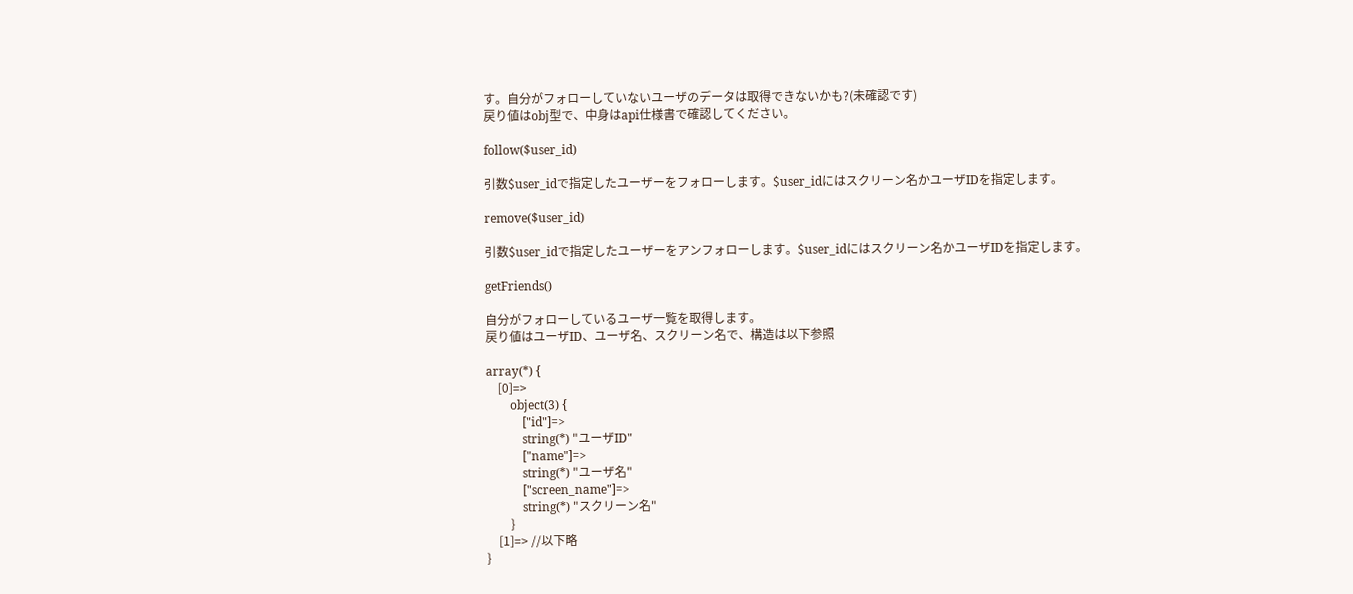す。自分がフォローしていないユーザのデータは取得できないかも?(未確認です)
戻り値はobj型で、中身はapi仕様書で確認してください。

follow($user_id)

引数$user_idで指定したユーザーをフォローします。$user_idにはスクリーン名かユーザIDを指定します。

remove($user_id)

引数$user_idで指定したユーザーをアンフォローします。$user_idにはスクリーン名かユーザIDを指定します。

getFriends()

自分がフォローしているユーザ一覧を取得します。
戻り値はユーザID、ユーザ名、スクリーン名で、構造は以下参照

array(*) {
    [0]=>
        object(3) {
            ["id"]=>
            string(*) "ユーザID"
            ["name"]=>
            string(*) "ユーザ名"
            ["screen_name"]=>
            string(*) "スクリーン名"
        }
    [1]=> //以下略
}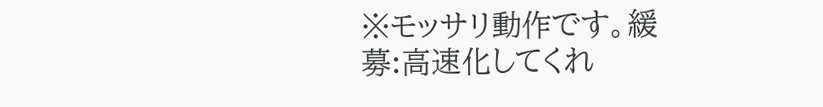※モッサリ動作です。緩募:高速化してくれ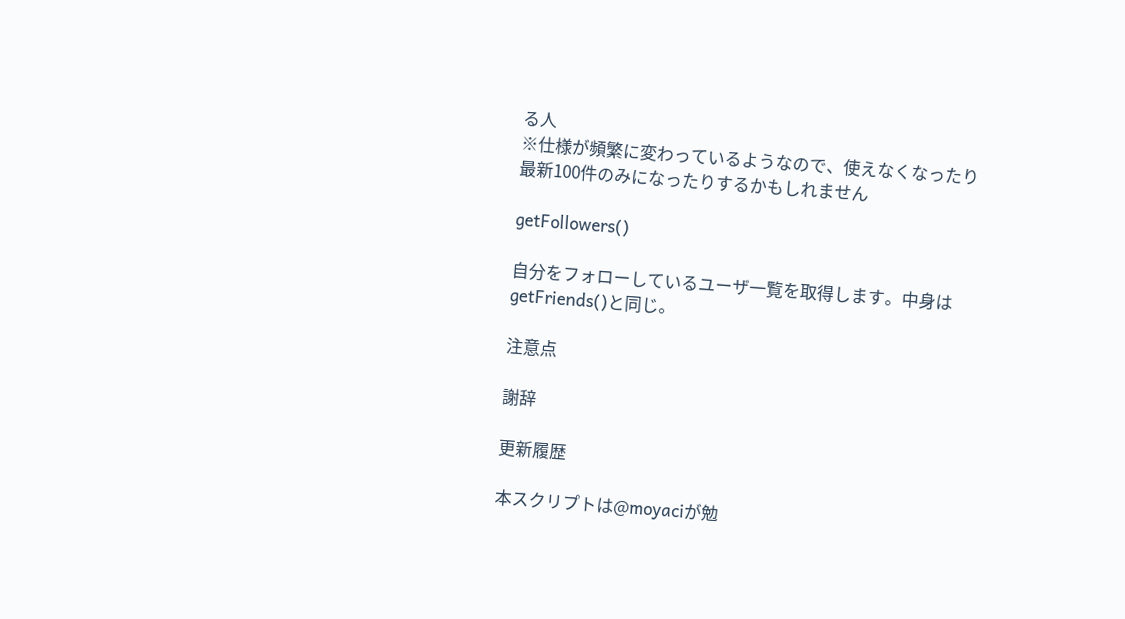る人
※仕様が頻繁に変わっているようなので、使えなくなったり最新100件のみになったりするかもしれません

getFollowers()

自分をフォローしているユーザ一覧を取得します。中身はgetFriends()と同じ。

注意点

謝辞

更新履歴

本スクリプトは@moyaciが勉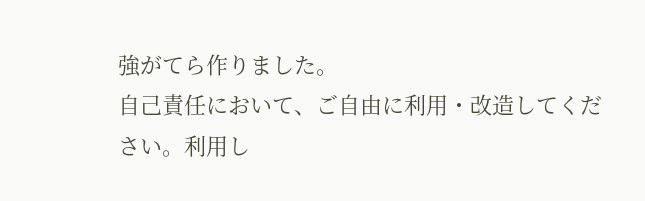強がてら作りました。
自己責任において、ご自由に利用・改造してください。利用し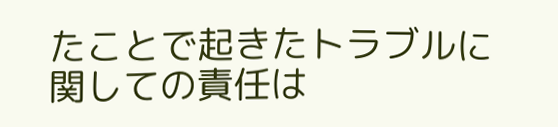たことで起きたトラブルに関しての責任は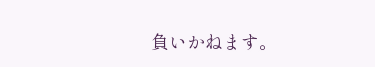負いかねます。